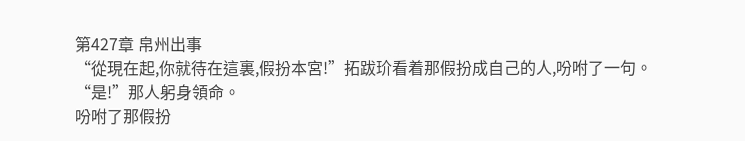第427章 帛州出事
“從現在起,你就待在這裏,假扮本宮!”拓跋玠看着那假扮成自己的人,吩咐了一句。
“是!”那人躬身領命。
吩咐了那假扮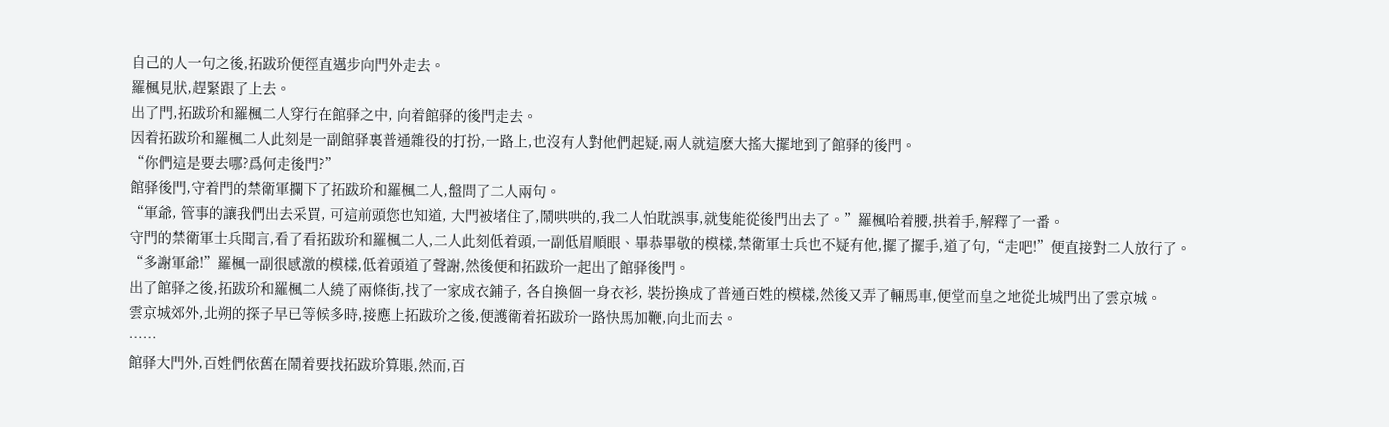自己的人一句之後,拓跋玠便徑直邁步向門外走去。
羅楓見狀,趕緊跟了上去。
出了門,拓跋玠和羅楓二人穿行在館驿之中, 向着館驿的後門走去。
因着拓跋玠和羅楓二人此刻是一副館驿裏普通雜役的打扮,一路上,也沒有人對他們起疑,兩人就這麽大搖大擺地到了館驿的後門。
“你們這是要去哪?爲何走後門?”
館驿後門,守着門的禁衛軍攔下了拓跋玠和羅楓二人,盤問了二人兩句。
“軍爺, 管事的讓我們出去采買, 可這前頭您也知道, 大門被堵住了,鬧哄哄的,我二人怕耽誤事,就隻能從後門出去了。”羅楓哈着腰,拱着手,解釋了一番。
守門的禁衛軍士兵聞言,看了看拓跋玠和羅楓二人,二人此刻低着頭,一副低眉順眼、畢恭畢敬的模樣,禁衛軍士兵也不疑有他,擺了擺手,道了句,“走吧!”便直接對二人放行了。
“多謝軍爺!”羅楓一副很感激的模樣,低着頭道了聲謝,然後便和拓跋玠一起出了館驿後門。
出了館驿之後,拓跋玠和羅楓二人繞了兩條街,找了一家成衣鋪子, 各自換個一身衣衫, 裝扮換成了普通百姓的模樣,然後又弄了輛馬車,便堂而皇之地從北城門出了雲京城。
雲京城郊外,北朔的探子早已等候多時,接應上拓跋玠之後,便護衛着拓跋玠一路快馬加鞭,向北而去。
……
館驿大門外,百姓們依舊在鬧着要找拓跋玠算賬,然而,百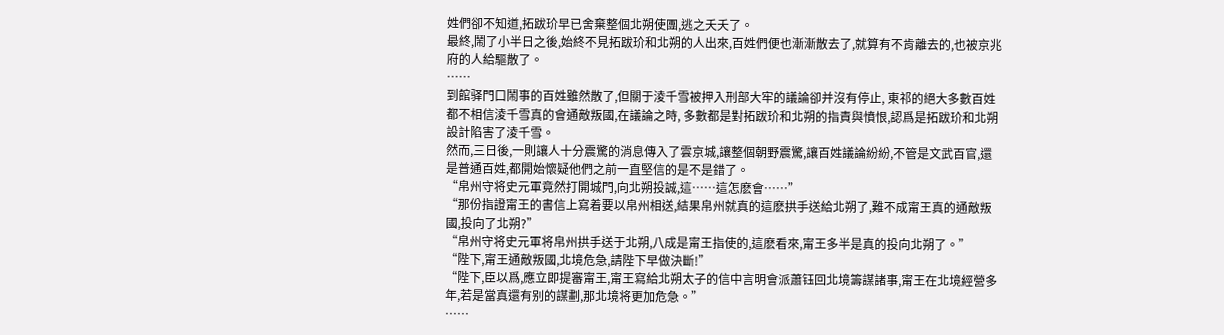姓們卻不知道,拓跋玠早已舍棄整個北朔使團,逃之夭夭了。
最終,鬧了小半日之後,始終不見拓跋玠和北朔的人出來,百姓們便也漸漸散去了,就算有不肯離去的,也被京兆府的人給驅散了。
……
到館驿門口鬧事的百姓雖然散了,但關于淩千雪被押入刑部大牢的議論卻并沒有停止, 東祁的絕大多數百姓都不相信淩千雪真的會通敵叛國,在議論之時, 多數都是對拓跋玠和北朔的指責與憤恨,認爲是拓跋玠和北朔設計陷害了淩千雪。
然而,三日後,一則讓人十分震驚的消息傳入了雲京城,讓整個朝野震驚,讓百姓議論紛紛,不管是文武百官,還是普通百姓,都開始懷疑他們之前一直堅信的是不是錯了。
“帛州守将史元軍竟然打開城門,向北朔投誠,這……這怎麽會……”
“那份指證甯王的書信上寫着要以帛州相送,結果帛州就真的這麽拱手送給北朔了,難不成甯王真的通敵叛國,投向了北朔?”
“帛州守将史元軍将帛州拱手送于北朔,八成是甯王指使的,這麽看來,甯王多半是真的投向北朔了。”
“陛下,甯王通敵叛國,北境危急,請陛下早做決斷!”
“陛下,臣以爲,應立即提審甯王,甯王寫給北朔太子的信中言明會派蕭钰回北境籌謀諸事,甯王在北境經營多年,若是當真還有别的謀劃,那北境将更加危急。”
……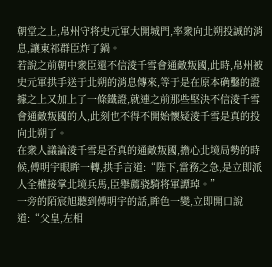朝堂之上,帛州守将史元軍大開城門,率衆向北朔投誠的消息,讓東祁群臣炸了鍋。
若說之前朝中衆臣還不信淩千雪會通敵叛國,此時,帛州被史元軍拱手送于北朔的消息傳來,等于是在原本确鑿的證據之上又加上了一條鐵證,就連之前那些堅決不信淩千雪會通敵叛國的人,此刻也不得不開始懷疑淩千雪是真的投向北朔了。
在衆人議論淩千雪是否真的通敵叛國,擔心北境局勢的時候,傅明宇眼眸一轉,拱手言道:“陛下,當務之急,是立即派人全權接掌北境兵馬,臣舉薦骁騎将軍譚琸。”
一旁的陌宸旭聽到傅明宇的話,眸色一變,立即開口說道:“父皇,左相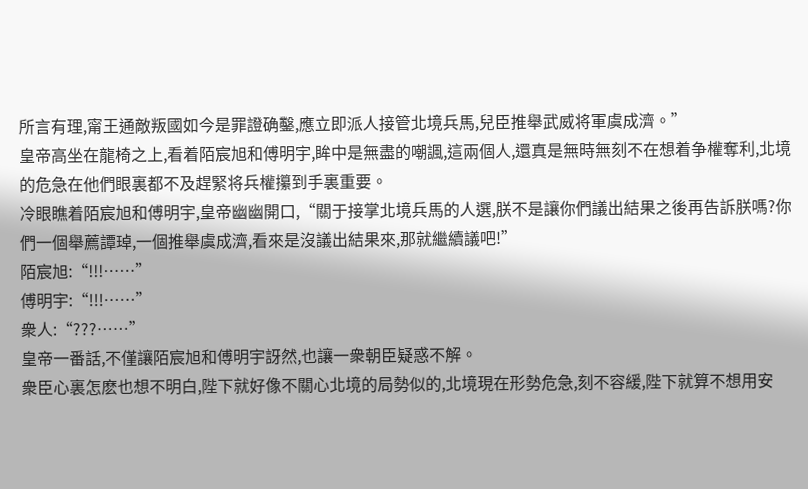所言有理,甯王通敵叛國如今是罪證确鑿,應立即派人接管北境兵馬,兒臣推舉武威将軍虞成濟。”
皇帝高坐在龍椅之上,看着陌宸旭和傅明宇,眸中是無盡的嘲諷,這兩個人,還真是無時無刻不在想着争權奪利,北境的危急在他們眼裏都不及趕緊将兵權攥到手裏重要。
冷眼瞧着陌宸旭和傅明宇,皇帝幽幽開口,“關于接掌北境兵馬的人選,朕不是讓你們議出結果之後再告訴朕嗎?你們一個舉薦譚琸,一個推舉虞成濟,看來是沒議出結果來,那就繼續議吧!”
陌宸旭:“!!!……”
傅明宇:“!!!……”
衆人:“???……”
皇帝一番話,不僅讓陌宸旭和傅明宇訝然,也讓一衆朝臣疑惑不解。
衆臣心裏怎麽也想不明白,陛下就好像不關心北境的局勢似的,北境現在形勢危急,刻不容緩,陛下就算不想用安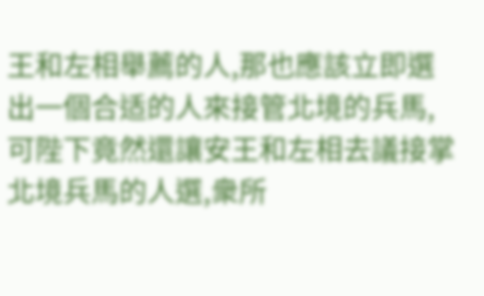王和左相舉薦的人,那也應該立即選出一個合适的人來接管北境的兵馬,可陛下竟然還讓安王和左相去議接掌北境兵馬的人選,衆所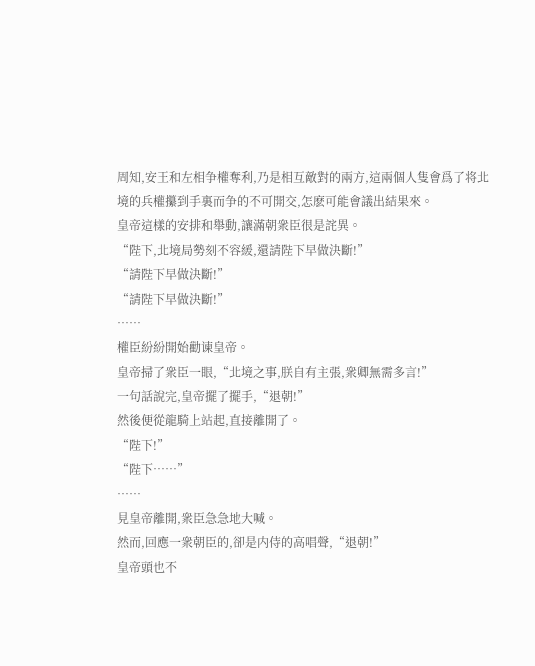周知,安王和左相争權奪利,乃是相互敵對的兩方,這兩個人隻會爲了将北境的兵權攥到手裏而争的不可開交,怎麽可能會議出結果來。
皇帝這樣的安排和舉動,讓滿朝衆臣很是詫異。
“陛下,北境局勢刻不容緩,還請陛下早做決斷!”
“請陛下早做決斷!”
“請陛下早做決斷!”
……
權臣紛紛開始勸谏皇帝。
皇帝掃了衆臣一眼,“北境之事,朕自有主張,衆卿無需多言!”
一句話說完,皇帝擺了擺手,“退朝!”
然後便從龍騎上站起,直接離開了。
“陛下!”
“陛下……”
……
見皇帝離開,衆臣急急地大喊。
然而,回應一衆朝臣的,卻是内侍的高唱聲,“退朝!”
皇帝頭也不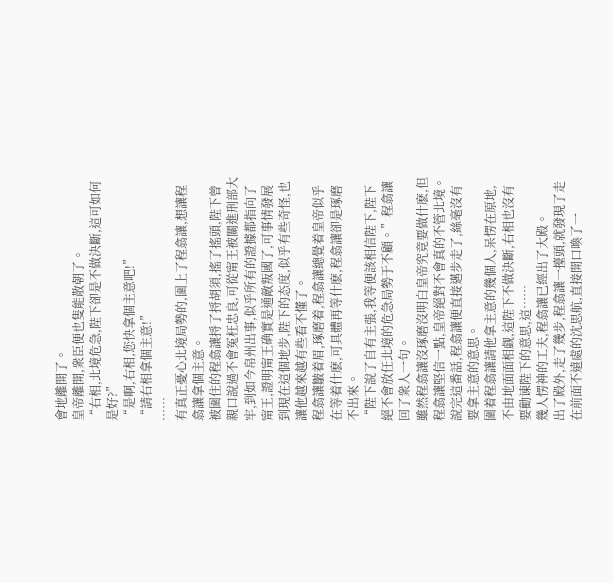會地離開了。
皇帝離開,衆臣便也隻能散朝了。
“右相,北境危急,陛下卻是不做決斷,這可如何是好?”
“是啊,右相,您快拿個主意吧!”
“請右相拿個主意!”
……
有真正憂心北境局勢的,圍上了程翕讓,想讓程翕讓拿個主意。
被圍住的程翕讓捋了捋胡須,搖了搖頭,陛下曾親口說過不會冤枉忠良,可從甯王被關進刑部大牢,到如今帛州出事,似乎所有的證據都指向了甯王,證明甯王确實是通敵叛國了,可事情發展到現在這個地步,陛下的态度,似乎有些奇怪,也讓他越來越有些看不懂了。
程翕讓皺着眉,琢磨着,程翕讓總覺着皇帝似乎在等着什麽,可具體再等什麽,程翕讓卻是琢磨不出來。
“陛下說了自有主張,我等便該相信陛下,陛下絕不會放任北境的危急局勢于不顧。”程翕讓回了衆人一句。
雖然程翕讓沒琢磨沒明白皇帝究竟要做什麽,但程翕讓堅信一點,皇帝絕對不會真的不管北境。
說完這番話,程翕讓便直接邁步走了,絲毫沒有要拿主意的意思。
圍着程翕讓請他拿主意的幾個人,呆愣在原地,不由地面面相觑,這陛下不做決斷,右相也沒有要勸谏陛下的意思,這……
幾人愣神的工夫,程翕讓已經出了大殿。
出了殿外,走了幾步,程翕讓一擡頭,就發現了走在前面不遠處的沈思航,直接開口喚了一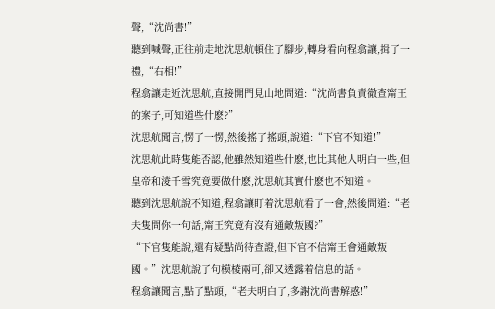聲,“沈尚書!”
聽到喊聲,正往前走地沈思航頓住了腳步,轉身看向程翕讓,揖了一禮,“右相!”
程翕讓走近沈思航,直接開門見山地問道:“沈尚書負責徹查甯王的案子,可知道些什麽?”
沈思航聞言,愣了一愣,然後搖了搖頭,說道:“下官不知道!”
沈思航此時隻能否認,他雖然知道些什麽,也比其他人明白一些,但皇帝和淩千雪究竟要做什麽,沈思航其實什麽也不知道。
聽到沈思航說不知道,程翕讓盯着沈思航看了一會,然後問道:“老夫隻問你一句話,甯王究竟有沒有通敵叛國?”
“下官隻能說,還有疑點尚待查證,但下官不信甯王會通敵叛國。”沈思航說了句模棱兩可,卻又透露着信息的話。
程翕讓聞言,點了點頭,“老夫明白了,多謝沈尚書解惑!”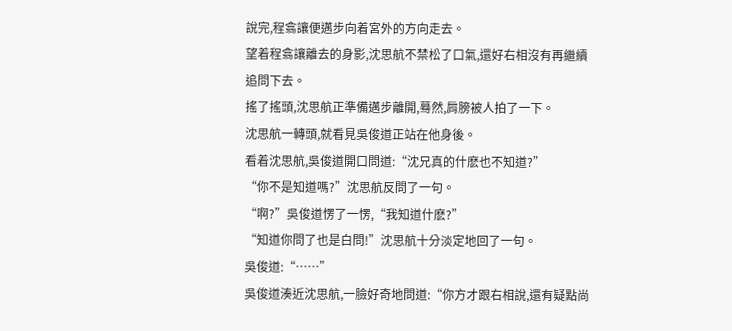說完,程翕讓便邁步向着宮外的方向走去。
望着程翕讓離去的身影,沈思航不禁松了口氣,還好右相沒有再繼續追問下去。
搖了搖頭,沈思航正準備邁步離開,蓦然,肩膀被人拍了一下。
沈思航一轉頭,就看見吳俊道正站在他身後。
看着沈思航,吳俊道開口問道:“沈兄真的什麽也不知道?”
“你不是知道嗎?”沈思航反問了一句。
“啊?”吳俊道愣了一愣,“我知道什麽?”
“知道你問了也是白問!”沈思航十分淡定地回了一句。
吳俊道:“……”
吳俊道湊近沈思航,一臉好奇地問道:“你方才跟右相說,還有疑點尚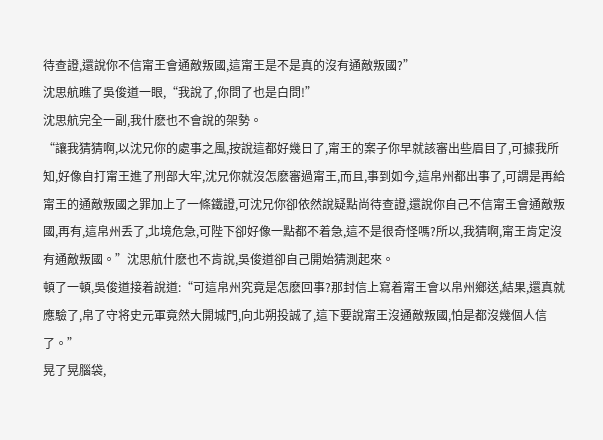待查證,還說你不信甯王會通敵叛國,這甯王是不是真的沒有通敵叛國?”
沈思航瞧了吳俊道一眼,“我說了,你問了也是白問!”
沈思航完全一副,我什麽也不會說的架勢。
“讓我猜猜啊,以沈兄你的處事之風,按說這都好幾日了,甯王的案子你早就該審出些眉目了,可據我所知,好像自打甯王進了刑部大牢,沈兄你就沒怎麽審過甯王,而且,事到如今,這帛州都出事了,可謂是再給甯王的通敵叛國之罪加上了一條鐵證,可沈兄你卻依然說疑點尚待查證,還說你自己不信甯王會通敵叛國,再有,這帛州丢了,北境危急,可陛下卻好像一點都不着急,這不是很奇怪嗎?所以,我猜啊,甯王肯定沒有通敵叛國。”沈思航什麽也不肯說,吳俊道卻自己開始猜測起來。
頓了一頓,吳俊道接着說道:“可這帛州究竟是怎麽回事?那封信上寫着甯王會以帛州鄉送,結果,還真就應驗了,帛了守将史元軍竟然大開城門,向北朔投誠了,這下要說甯王沒通敵叛國,怕是都沒幾個人信了。”
晃了晃腦袋,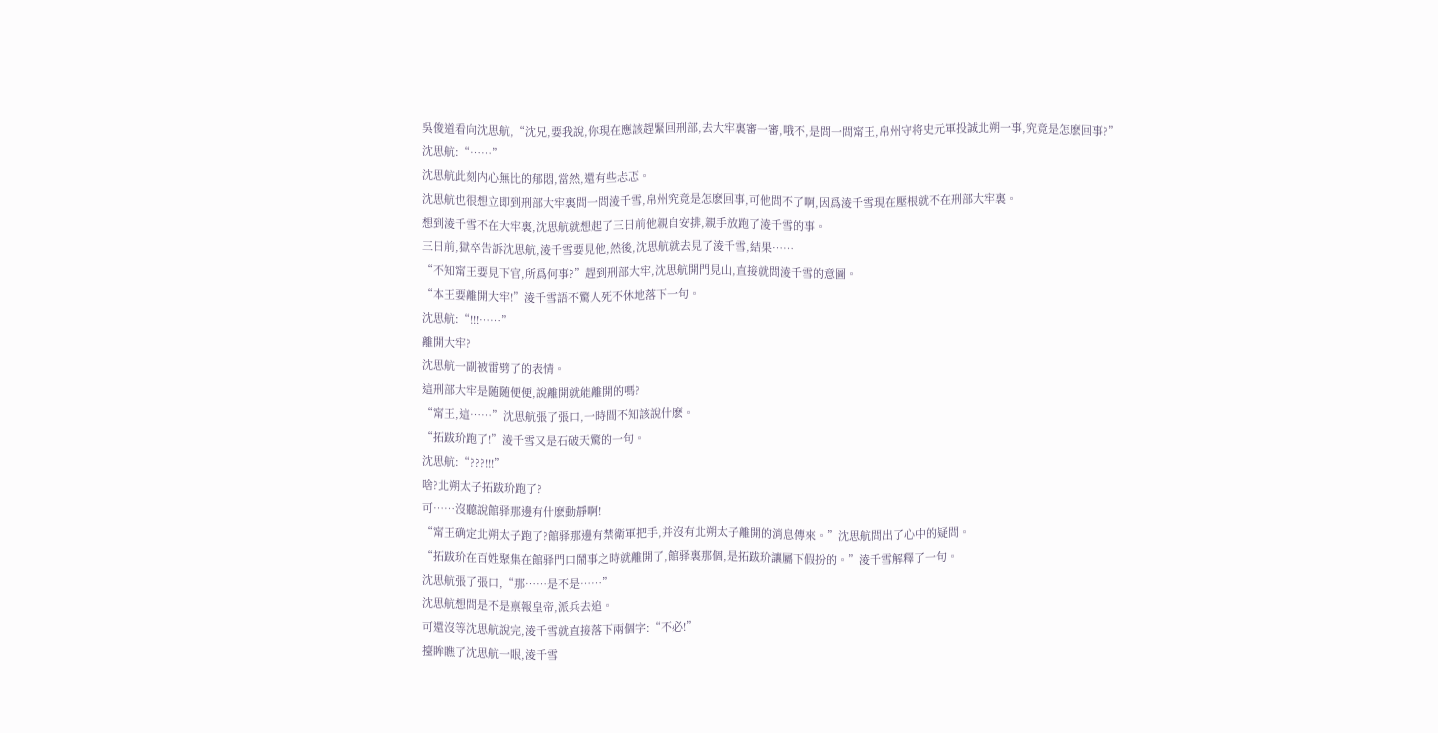吳俊道看向沈思航,“沈兄,要我說,你現在應該趕緊回刑部,去大牢裏審一審,哦不,是問一問甯王,帛州守将史元軍投誠北朔一事,究竟是怎麽回事?”
沈思航:“……”
沈思航此刻内心無比的郁悶,當然,還有些忐忑。
沈思航也很想立即到刑部大牢裏問一問淩千雪,帛州究竟是怎麽回事,可他問不了啊,因爲淩千雪現在壓根就不在刑部大牢裏。
想到淩千雪不在大牢裏,沈思航就想起了三日前他親自安排,親手放跑了淩千雪的事。
三日前,獄卒告訴沈思航,淩千雪要見他,然後,沈思航就去見了淩千雪,結果……
“不知甯王要見下官,所爲何事?”趕到刑部大牢,沈思航開門見山,直接就問淩千雪的意圖。
“本王要離開大牢!”淩千雪語不驚人死不休地落下一句。
沈思航:“!!!……”
離開大牢?
沈思航一副被雷劈了的表情。
這刑部大牢是随随便便,說離開就能離開的嗎?
“甯王,這……”沈思航張了張口,一時間不知該說什麽。
“拓跋玠跑了!”淩千雪又是石破天驚的一句。
沈思航:“???!!!”
啥?北朔太子拓跋玠跑了?
可……沒聽說館驿那邊有什麽動靜啊!
“甯王确定北朔太子跑了?館驿那邊有禁衛軍把手,并沒有北朔太子離開的消息傳來。”沈思航問出了心中的疑問。
“拓跋玠在百姓聚集在館驿門口鬧事之時就離開了,館驿裏那個,是拓跋玠讓屬下假扮的。”淩千雪解釋了一句。
沈思航張了張口,“那……是不是……”
沈思航想問是不是禀報皇帝,派兵去追。
可還沒等沈思航說完,淩千雪就直接落下兩個字:“不必!”
擡眸瞧了沈思航一眼,淩千雪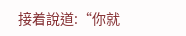接着說道:“你就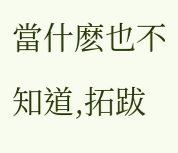當什麽也不知道,拓跋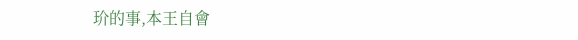玠的事,本王自會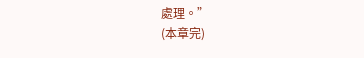處理。”
(本章完)